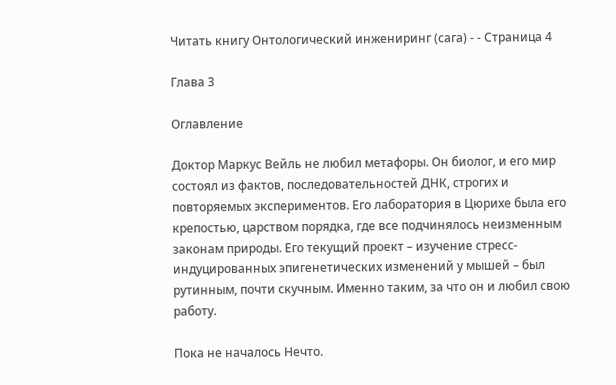Читать книгу Онтологический инжениринг (сага) - - Страница 4

Глава 3

Оглавление

Доктор Маркус Вейль не любил метафоры. Он биолог, и его мир состоял из фактов, последовательностей ДНК, строгих и повторяемых экспериментов. Его лаборатория в Цюрихе была его крепостью, царством порядка, где все подчинялось неизменным законам природы. Его текущий проект – изучение стресс-индуцированных эпигенетических изменений у мышей – был рутинным, почти скучным. Именно таким, за что он и любил свою работу.

Пока не началось Нечто.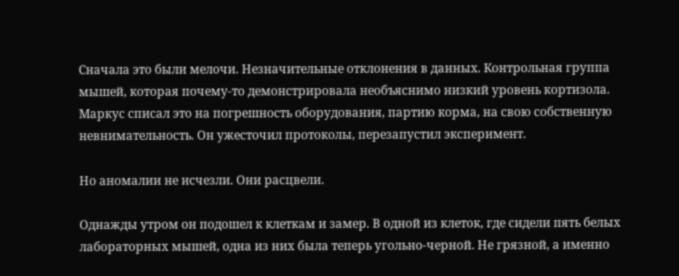Сначала это были мелочи. Незначительные отклонения в данных. Контрольная группа мышей, которая почему-то демонстрировала необъяснимо низкий уровень кортизола. Маркус списал это на погрешность оборудования, партию корма, на свою собственную невнимательность. Он ужесточил протоколы, перезапустил эксперимент.

Но аномалии не исчезли. Они расцвели.

Однажды утром он подошел к клеткам и замер. В одной из клеток, где сидели пять белых лабораторных мышей, одна из них была теперь угольно-черной. Не грязной, а именно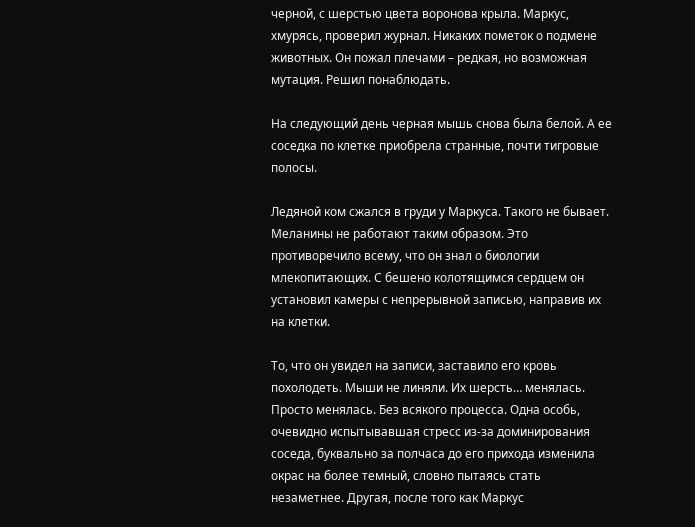черной, с шерстью цвета воронова крыла. Маркус, хмурясь, проверил журнал. Никаких пометок о подмене животных. Он пожал плечами – редкая, но возможная мутация. Решил понаблюдать.

На следующий день черная мышь снова была белой. А ее соседка по клетке приобрела странные, почти тигровые полосы.

Ледяной ком сжался в груди у Маркуса. Такого не бывает. Меланины не работают таким образом. Это противоречило всему, что он знал о биологии млекопитающих. С бешено колотящимся сердцем он установил камеры с непрерывной записью, направив их на клетки.

То, что он увидел на записи, заставило его кровь похолодеть. Мыши не линяли. Их шерсть… менялась. Просто менялась. Без всякого процесса. Одна особь, очевидно испытывавшая стресс из-за доминирования соседа, буквально за полчаса до его прихода изменила окрас на более темный, словно пытаясь стать незаметнее. Другая, после того как Маркус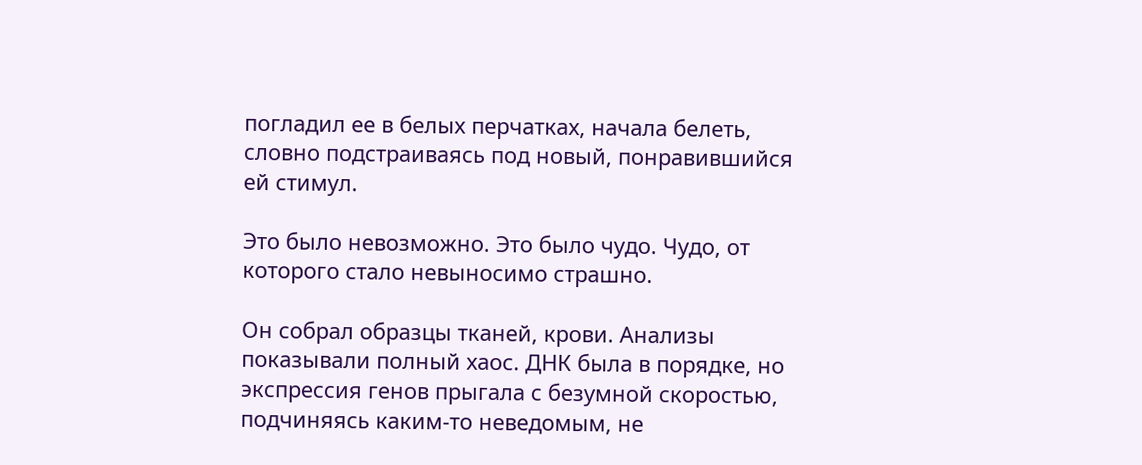погладил ее в белых перчатках, начала белеть, словно подстраиваясь под новый, понравившийся ей стимул.

Это было невозможно. Это было чудо. Чудо, от которого стало невыносимо страшно.

Он собрал образцы тканей, крови. Анализы показывали полный хаос. ДНК была в порядке, но экспрессия генов прыгала с безумной скоростью, подчиняясь каким-то неведомым, не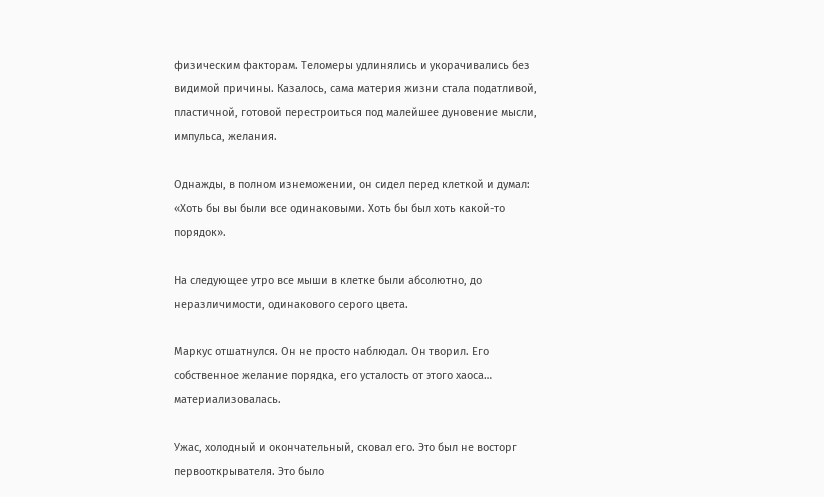физическим факторам. Теломеры удлинялись и укорачивались без видимой причины. Казалось, сама материя жизни стала податливой, пластичной, готовой перестроиться под малейшее дуновение мысли, импульса, желания.

Однажды, в полном изнеможении, он сидел перед клеткой и думал: «Хоть бы вы были все одинаковыми. Хоть бы был хоть какой-то порядок».

На следующее утро все мыши в клетке были абсолютно, до неразличимости, одинакового серого цвета.

Маркус отшатнулся. Он не просто наблюдал. Он творил. Его собственное желание порядка, его усталость от этого хаоса… материализовалась.

Ужас, холодный и окончательный, сковал его. Это был не восторг первооткрывателя. Это было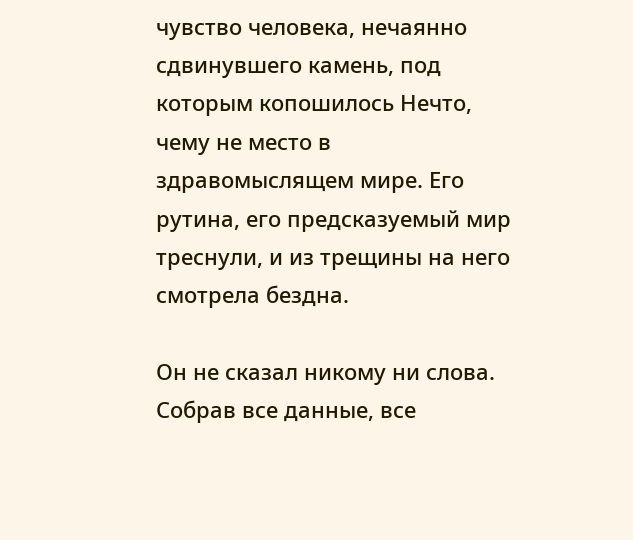чувство человека, нечаянно сдвинувшего камень, под которым копошилось Нечто, чему не место в здравомыслящем мире. Его рутина, его предсказуемый мир треснули, и из трещины на него смотрела бездна.

Он не сказал никому ни слова. Собрав все данные, все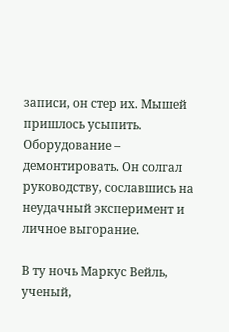записи, он стер их. Мышей пришлось усыпить. Оборудование – демонтировать. Он солгал руководству, сославшись на неудачный эксперимент и личное выгорание.

В ту ночь Маркус Вейль, ученый,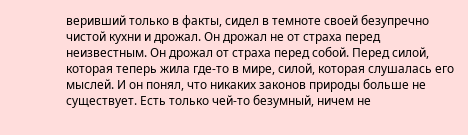веривший только в факты, сидел в темноте своей безупречно чистой кухни и дрожал. Он дрожал не от страха перед неизвестным. Он дрожал от страха перед собой. Перед силой, которая теперь жила где-то в мире, силой, которая слушалась его мыслей. И он понял, что никаких законов природы больше не существует. Есть только чей-то безумный, ничем не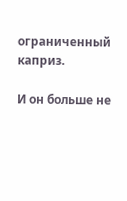ограниченный каприз.

И он больше не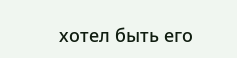хотел быть его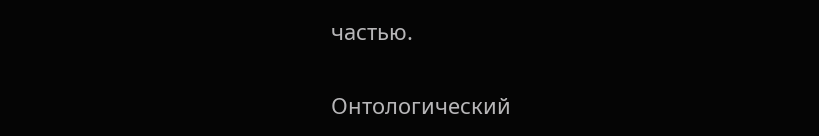частью.

Онтологический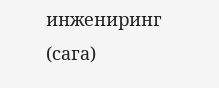инжениринг (сага)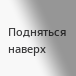Подняться наверх